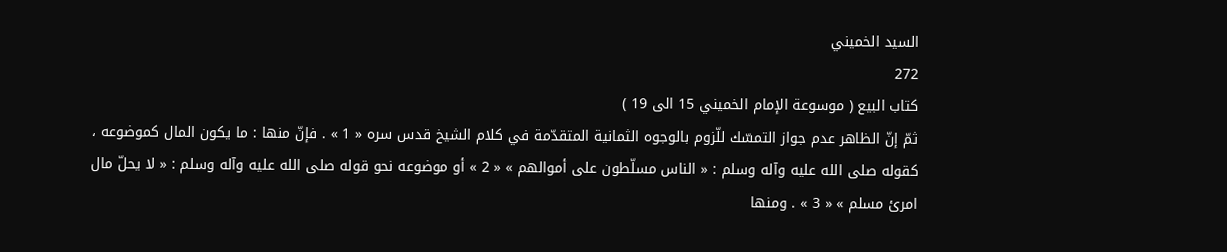السيد الخميني
272
كتاب البيع ( موسوعة الإمام الخميني 15 الى 19 )
ثمّ إنّ الظاهر عدم جواز التمسّك للّزوم بالوجوه الثمانية المتقدّمة في كلام الشيخ قدس سره « 1 » . فإنّ منها : ما يكون المال كموضوعه ، كقوله صلى الله عليه وآله وسلم : « الناس مسلّطون على أموالهم » « 2 » أو موضوعه نحو قوله صلى الله عليه وآله وسلم : « لا يحلّ مال امرئ مسلم » « 3 » . ومنها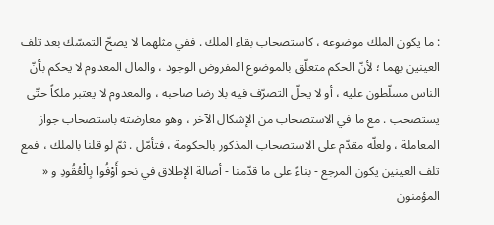: ما يكون الملك موضوعه ، كاستصحاب بقاء الملك . ففي مثلهما لا يصحّ التمسّك بعد تلف العينين بهما ؛ لأنّ الحكم متعلّق بالموضوع المفروض الوجود ، والمال المعدوم لا يحكم بأنّ الناس مسلّطون عليه ، أو لا يحلّ التصرّف فيه بلا رضا صاحبه ، والمعدوم لا يعتبر ملكاً حتّى يستصحب . مع ما في الاستصحاب من الإشكال الآخر ، وهو معارضته باستصحاب جواز المعاملة ، ولعلّه مقدّم على الاستصحاب المذكور بالحكومة ، فتأمّل . ثمّ لو قلنا بالملك ، فمع تلف العينين يكون المرجع - بناءً على ما قدّمنا - أصالة الإطلاق في نحو أَوْفُوا بِالْعُقُودِ و « المؤمنون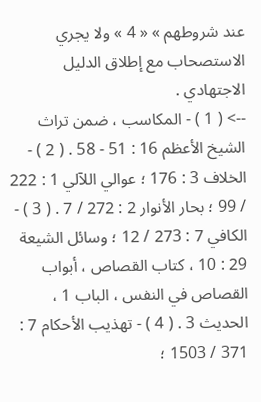عند شروطهم » « 4 » ولا يجري الاستصحاب مع إطلاق الدليل الاجتهادي .
--> ( 1 ) - المكاسب ، ضمن تراث الشيخ الأعظم 16 : 51 - 58 . ( 2 ) - الخلاف 3 : 176 ؛ عوالي اللآلي 1 : 222 / 99 ؛ بحار الأنوار 2 : 272 / 7 . ( 3 ) - الكافي 7 : 273 / 12 ؛ وسائل الشيعة 29 : 10 ، كتاب القصاص ، أبواب القصاص في النفس ، الباب 1 ، الحديث 3 . ( 4 ) - تهذيب الأحكام 7 : 371 / 1503 ؛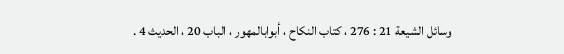وسائل الشيعة 21 : 276 ، كتاب النكاح ، أبوابالمهور ، الباب 20 ، الحديث 4 .